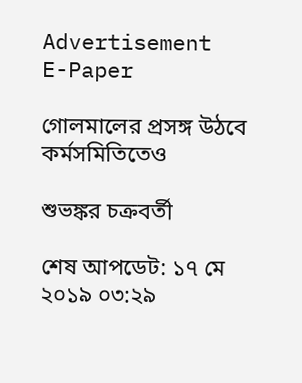Advertisement
E-Paper

গোলমালের প্রসঙ্গ উঠবে কর্মসমিতিতেও

শুভঙ্কর চক্রবর্তী

শেষ আপডেট: ১৭ মে ২০১৯ ০৩:২৯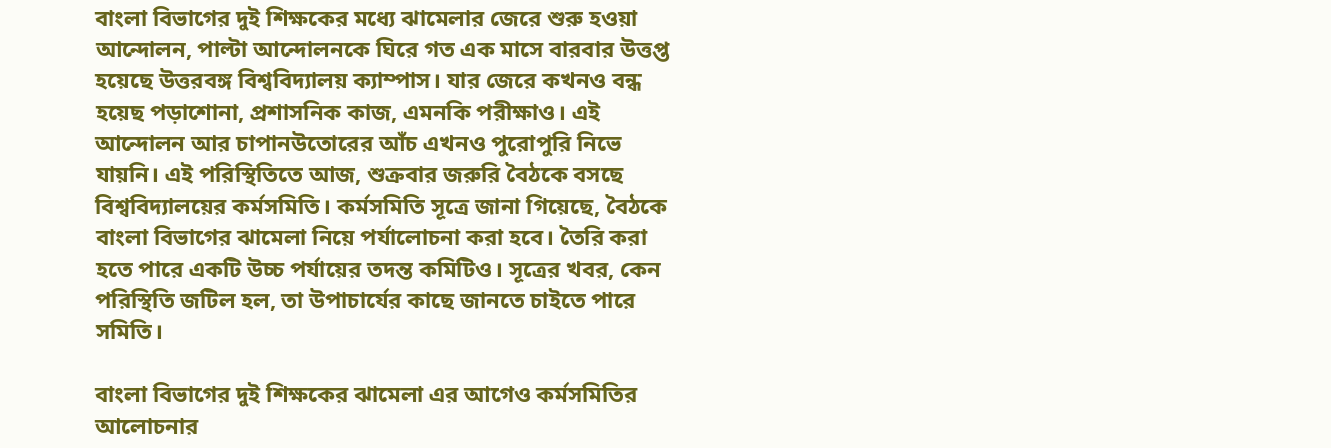বাংলা বিভাগের দুই শিক্ষকের মধ্যে ঝামেলার জেরে শুরু হওয়া আন্দোলন, পাল্টা আন্দোলনকে ঘিরে গত এক মাসে বারবার উত্তপ্ত হয়েছে উত্তরবঙ্গ বিশ্ববিদ্যালয় ক্যাম্পাস। যার জেরে কখনও বন্ধ হয়েছ পড়াশোনা, প্রশাসনিক কাজ, এমনকি পরীক্ষাও। এই আন্দোলন আর চাপানউতোরের আঁচ এখনও পুরোপুরি নিভে যায়নি। এই পরিস্থিতিতে আজ, শুক্রবার জরুরি বৈঠকে বসছে বিশ্ববিদ্যালয়ের কর্মসমিতি। কর্মসমিতি সূত্রে জানা গিয়েছে, বৈঠকে বাংলা বিভাগের ঝামেলা নিয়ে পর্যালোচনা করা হবে। তৈরি করা হতে পারে একটি উচ্চ পর্যায়ের তদন্ত কমিটিও। সূত্রের খবর, কেন পরিস্থিতি জটিল হল, তা উপাচার্যের কাছে জানতে চাইতে পারে সমিতি।

বাংলা বিভাগের দুই শিক্ষকের ঝামেলা এর আগেও কর্মসমিতির আলোচনার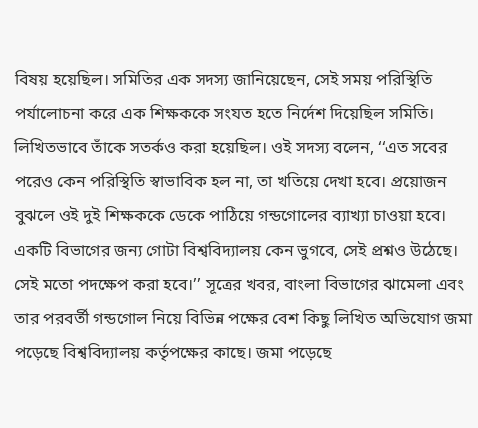বিষয় হয়েছিল। সমিতির এক সদস্য জানিয়েছেন, সেই সময় পরিস্থিতি পর্যালোচনা করে এক শিক্ষককে সংযত হতে নির্দেশ দিয়েছিল সমিতি। লিখিতভাবে তাঁকে সতর্কও করা হয়েছিল। ওই সদস্য বলেন, ‘‘এত সবের পরেও কেন পরিস্থিতি স্বাভাবিক হল না, তা খতিয়ে দেখা হবে। প্রয়োজন বুঝলে ওই দুই শিক্ষককে ডেকে পাঠিয়ে গন্ডগোলের ব্যাখ্যা চাওয়া হবে। একটি বিভাগের জন্য গোটা বিশ্ববিদ্যালয় কেন ভুগবে, সেই প্রশ্নও উঠেছে। সেই মতো পদক্ষেপ করা হবে।’’ সূত্রের খবর, বাংলা বিভাগের ঝামেলা এবং তার পরবর্তী গন্ডগোল নিয়ে বিভিন্ন পক্ষের বেশ কিছু লিখিত অভিযোগ জমা পড়েছে বিশ্ববিদ্যালয় কর্তৃপক্ষের কাছে। জমা পড়েছে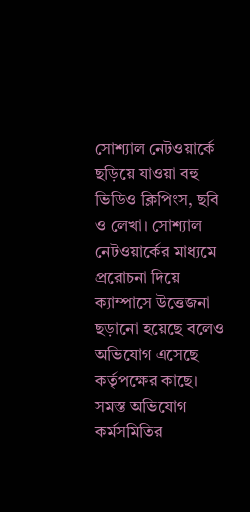সোশ্যাল নেটওয়ার্কে ছড়িয়ে যাওয়া বহু ভিডিও ক্লিপিংস, ছবি ও লেখা। সোশ্যাল নেটওয়ার্কের মাধ্যমে প্ররোচনা দিয়ে ক্যাম্পাসে উত্তেজনা ছড়ানো হয়েছে বলেও অভিযোগ এসেছে কর্তৃপক্ষের কাছে। সমস্ত অভিযোগ কর্মসমিতির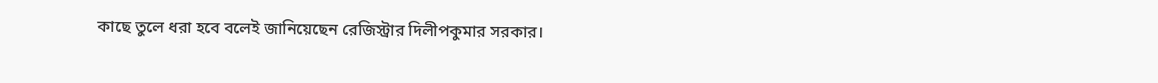কাছে তুলে ধরা হবে বলেই জানিয়েছেন রেজিস্ট্রার দিলীপকুমার সরকার।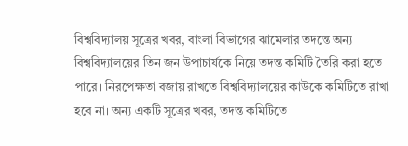বিশ্ববিদ্যালয় সূত্রের খবর, বাংলা বিভাগের ঝামেলার তদন্তে অন্য বিশ্ববিদ্যালয়ের তিন জন উপাচার্যকে নিয়ে তদন্ত কমিটি তৈরি করা হতে পারে। নিরপেক্ষতা বজায় রাখতে বিশ্ববিদ্যালয়ের কাউকে কমিটিতে রাখা হবে না। অন্য একটি সূত্রের খবর, তদন্ত কমিটিতে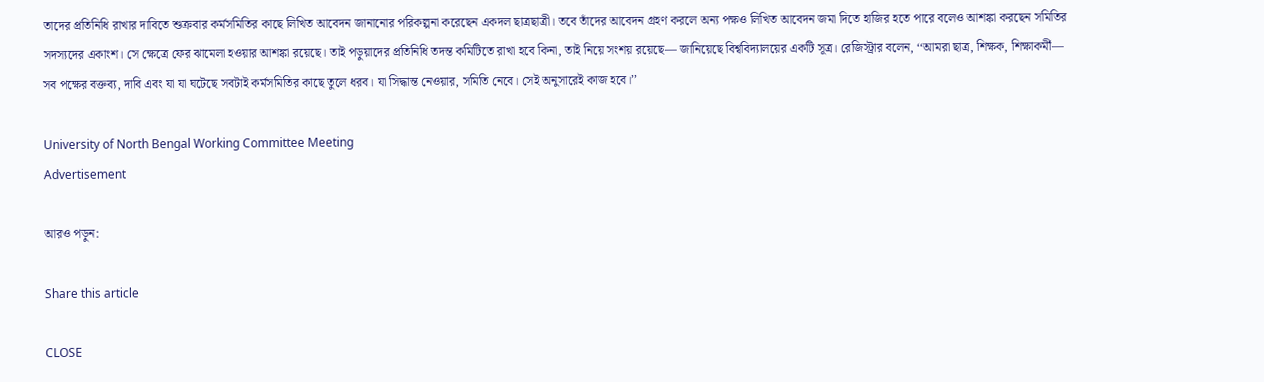তাদের প্রতিনিধি রাখার দাবিতে শুক্রবার কর্মসমিতির কাছে লিখিত আবেদন জানানোর পরিকল্পনা করেছেন একদল ছাত্রছাত্রী। তবে তাঁদের আবেদন গ্রহণ করলে অন্য পক্ষও লিখিত আবেদন জমা দিতে হাজির হতে পারে বলেও আশঙ্কা করছেন সমিতির সদস্যদের একাংশ। সে ক্ষেত্রে ফের ঝামেলা হওয়ার আশঙ্কা রয়েছে। তাই পড়ুয়াদের প্রতিনিধি তদন্ত কমিটিতে রাখা হবে কিনা, তাই নিয়ে সংশয় রয়েছে— জানিয়েছে বিশ্ববিদ্যালয়ের একটি সূত্র। রেজিস্ট্রার বলেন, ‘‘আমরা ছাত্র, শিক্ষক, শিক্ষাকর্মী— সব পক্ষের বক্তব্য, দাবি এবং যা যা ঘটেছে সবটাই কর্মসমিতির কাছে তুলে ধরব। যা সিদ্ধান্ত নেওয়ার, সমিতি নেবে। সেই অনুসারেই কাজ হবে।’’

University of North Bengal Working Committee Meeting
Advertisement

আরও পড়ুন:

Share this article

CLOSE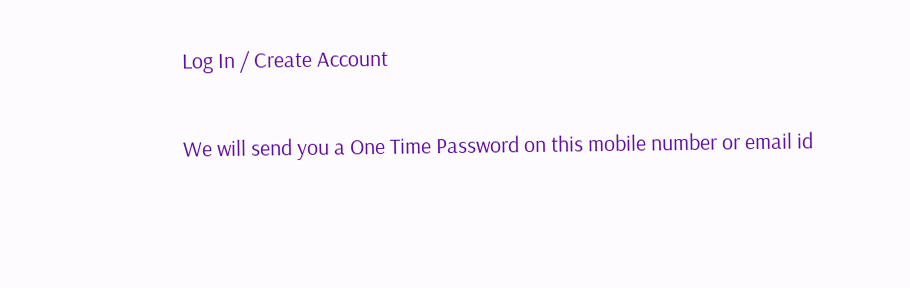Log In / Create Account

We will send you a One Time Password on this mobile number or email id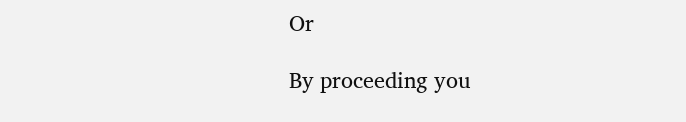Or

By proceeding you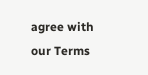agree with our Terms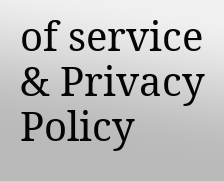of service & Privacy Policy